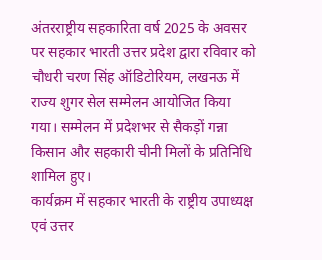अंतरराष्ट्रीय सहकारिता वर्ष 2025 के अवसर पर सहकार भारती उत्तर प्रदेश द्वारा रविवार को चौधरी चरण सिंह ऑडिटोरियम, लखनऊ में राज्य शुगर सेल सम्मेलन आयोजित किया गया। सम्मेलन में प्रदेशभर से सैकड़ों गन्ना किसान और सहकारी चीनी मिलों के प्रतिनिधि शामिल हुए।
कार्यक्रम में सहकार भारती के राष्ट्रीय उपाध्यक्ष एवं उत्तर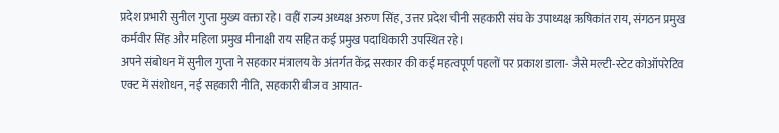प्रदेश प्रभारी सुनील गुप्ता मुख्य वक्ता रहे। वहीं राज्य अध्यक्ष अरुण सिंह, उत्तर प्रदेश चीनी सहकारी संघ के उपाध्यक्ष ऋषिकांत राय, संगठन प्रमुख कर्मवीर सिंह और महिला प्रमुख मीनाक्षी राय सहित कई प्रमुख पदाधिकारी उपस्थित रहे।
अपने संबोधन में सुनील गुप्ता ने सहकार मंत्रालय के अंतर्गत केंद्र सरकार की कई महत्वपूर्ण पहलों पर प्रकाश डाला- जैसे मल्टी-स्टेट कोऑपरेटिव एक्ट में संशोधन, नई सहकारी नीति, सहकारी बीज व आयात-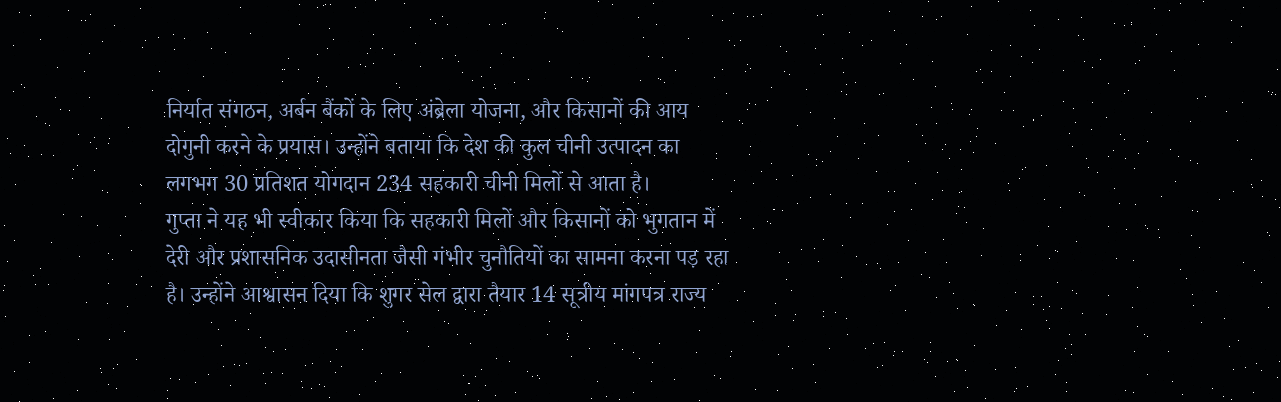निर्यात संगठन, अर्बन बैंकों के लिए अंब्रेला योजना, और किसानों की आय दोगुनी करने के प्रयास। उन्होंने बताया कि देश की कुल चीनी उत्पादन का लगभग 30 प्रतिशत योगदान 234 सहकारी चीनी मिलों से आता है।
गुप्ता ने यह भी स्वीकार किया कि सहकारी मिलों और किसानों को भुगतान में देरी और प्रशासनिक उदासीनता जैसी गंभीर चुनौतियों का सामना करना पड़ रहा है। उन्होंने आश्वासन दिया कि शुगर सेल द्वारा तैयार 14 सूत्रीय मांगपत्र राज्य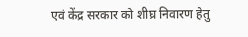एवं केंद्र सरकार को शीघ्र निवारण हेतु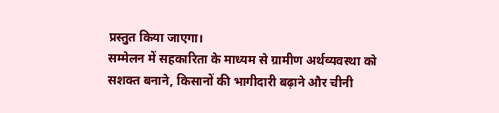प्रस्तुत किया जाएगा।
सम्मेलन में सहकारिता के माध्यम से ग्रामीण अर्थव्यवस्था को सशक्त बनाने, किसानों की भागीदारी बढ़ाने और चीनी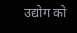उद्योग को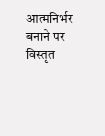आत्मनिर्भर बनाने पर विस्तृत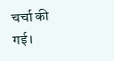चर्चा की गई।